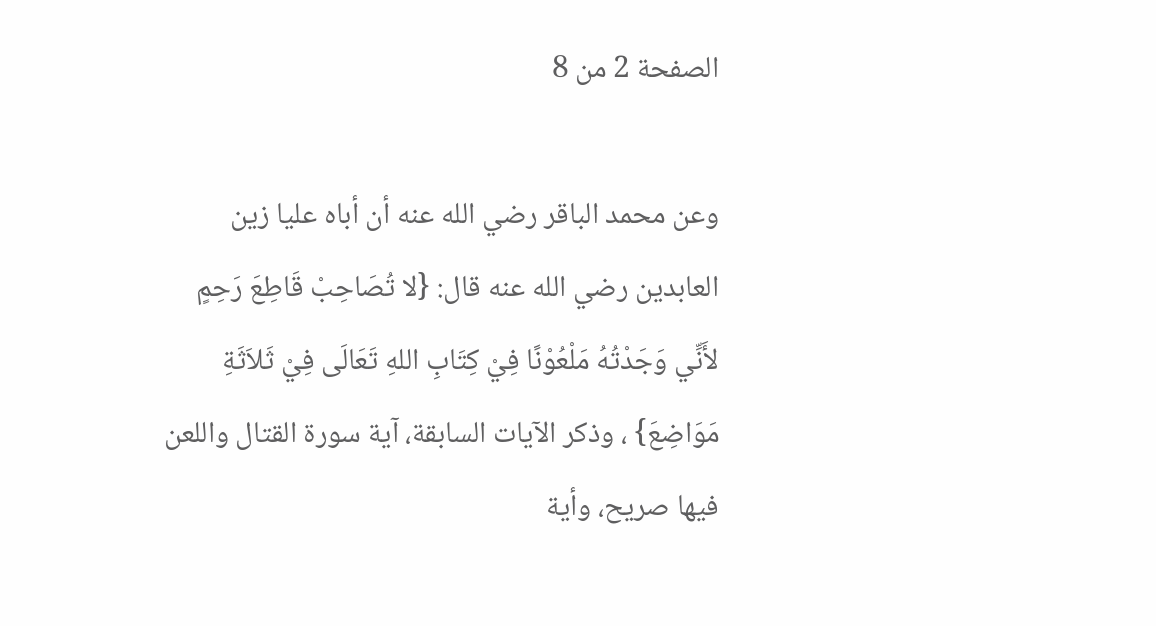الصفحة 2 من 8

وعن محمد الباقر رضي الله عنه أن أباه عليا زين العابدين رضي الله عنه قال: {لا تُصَاحِبْ قَاطِعَ رَحِمٍ لأَنِّي وَجَدْتُهُ مَلْعُوْنًا فِيْ كِتَابِ اللهِ تَعَالَى فِيْ ثَلاَثَةِ مَوَاضِعَ} ، وذكر الآيات السابقة، آية سورة القتال واللعن فيها صريح، وأية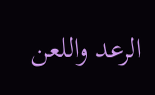الرعد واللعن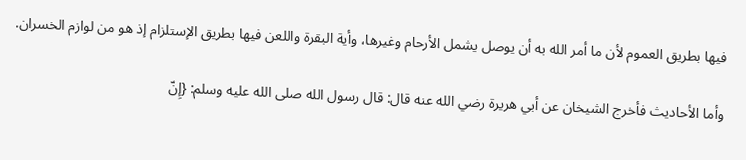فيها بطريق العموم لأن ما أمر الله به أن يوصل يشمل الأرحام وغيرها، وأية البقرة واللعن فيها بطريق الإستلزام إذ هو من لوازم الخسران.

وأما الأحاديث فأخرج الشيخان عن أبي هريرة رضي الله عنه قال: قال رسول الله صلى الله عليه وسلم: {إِنّ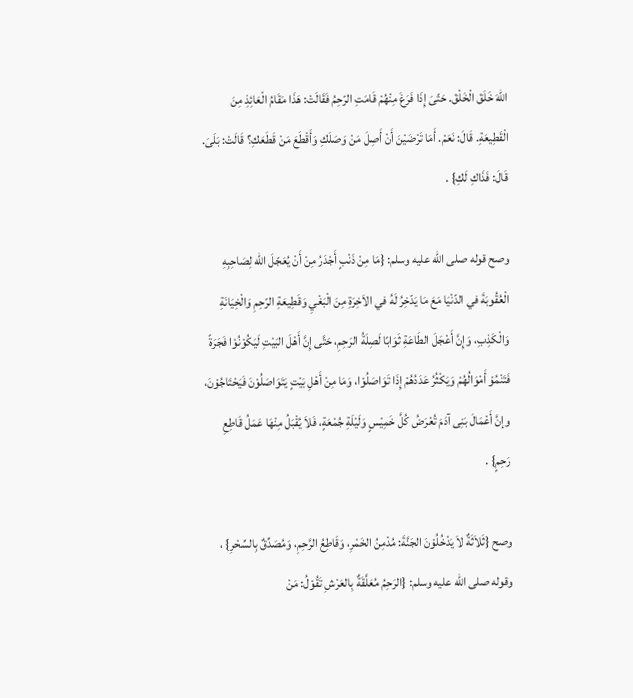اللّهَ خَلَقَ الْخَلْقَ. حَتّىَ إِذَا فَرَغَ مِنْهُمْ قَامَتِ الرّحِمُ فَقَالَتْ: هَذَا مَقَامُ الْعَائِذِ مِنَ الْقَطِيعَةِ. قَالَ: نَعَمْ. أَمَا تَرْضَيْنَ أَنْ أَصِلَ مَنْ وَصَلَكِ وَأَقْطَعَ مَنْ قَطَعَكِ؟ قَالَتْ: بَلَىَ. قَالَ: فَذَاكِ لَكِ} .

وصح قوله صلى الله عليه وسلم: {مَا مِنْ ذَنْبٍ أَجْدَرُ مِنْ أَنْ يُعَجّلَ الله لِصَاحِبِهِ الْعُقُوبَةَ في الدّنْيَا مَعَ مَا يَدّخِرُ لَهُ في الاَخِرَةِ مِنَ الْبَغْيِ وَقَطِيعَةِ الرّحِمِ وَالْخِيَانَةِ وَالْكَذِبِ، وَإِنَّ أَعْجَلَ الطَاعَةِ ثَوَابًا لَصِلَةُ الرَحِمِ، حَتَّى إِنَّ أَهْلَ البَيْتِ لَيَكُوْنُوْا فَجَرَةً فَتَنْمُوْ أَمْوَالُهُمْ وَيَكْثُرُ عَدَدُهُمْ إِذَا تَوَاصَلُوْا، وَمَا مِنْ أَهْلِ بَيْتٍ يَتَوَاصَلُوْنَ فَيَحْتَاجُوْنَ، وإنَّ أَعْمَالَ بَنِى آدَمَ تُعْرَضُ كُلَّ خَمِيْسٍ وَلَيْلَةِ جُمْعَةٍ، فَلاَ يُقْبَلُ مِنْهَا عَمَلُ قَاطِعِ رَحِمٍ} .

وصح {ثَلاَثَةٌ لاَ يَدْخُلُوْنَ الجَنَّةَ: مُدْمِنُ الخَمْرِ، وَقَاطِعُ الرَّحِمِ، وَمُصَدِّقٌ بِالسِّحْرِ} ، وقوله صلى الله عليه وسلم: {الرَحِمُ مُعَلَّقَةٌ بِالعَرْشِ تَقُوْلُ: مَنْ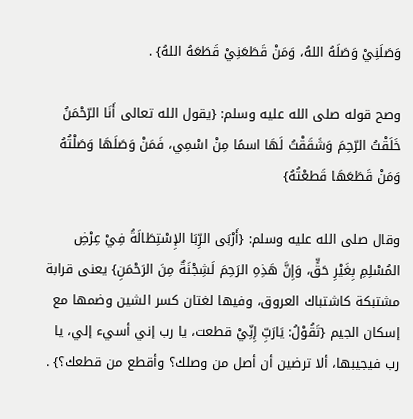وَصَلَنِيْ وَصَلَهُ اللهُ، وَمَنْ قَطَعَنِيْ قَطَعَهُ اللهُ} .

وصح قوله صلى الله عليه وسلم: {يقول الله تعالى أَنَا الرّحْمَنُ خَلَقْتُ الرّحِمَ وَشَقَقْتُ لَهَا اسمًا مِنْ اسْمِي، فَمَنْ وَصَلَهَا وَصَلْتُهُ وَمَنْ قَطَعَهَا قَطعْتُهُ}

وقال صلى الله عليه وسلم: {أَرْبَى الرِّبَا الإِسْتِطَالَةُ فِيْ عِرْضِ المُسْلِمِ بِغَيْرِ حَقٍّ، وَإِنَّ هَذِهِ الرَحِمَ لَشِجْنَةٌ مِنَ الرَحْمَنِ} يعنى قرابة مشتبكة كاشتباك العروق، وفيها لغتان كسر الشين وضمها مع إسكان الجيم {تَقُوْلُ: يَارَبِّ إِنِّيْ قطعت، يا رب إني أسيء إلي، يا رب فيجيبها، ألا ترضين أن أصل من وصلك؟ وأقطع من قطعك؟} .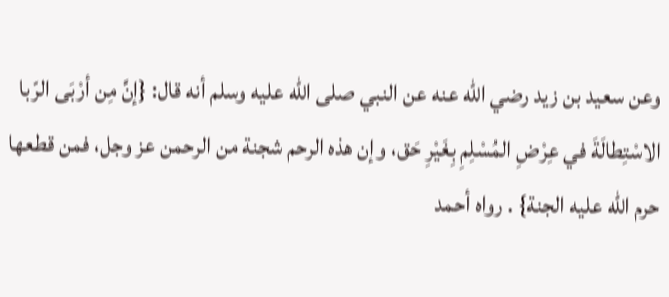وعن سعيد بن زيد رضي الله عنه عن النبي صلى الله عليه وسلم أنه قال: {إنَّ مِن أرْبَى الرّبا الاسْتِطالَةَ في عِرْضِ المُسْلِمِ بِغَيْرِ حَق، وإن هذه الرحم شجنة من الرحمن عز وجل، فمن قطعها حرم الله عليه الجنة} . رواه أحمد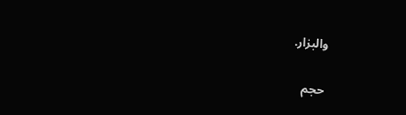والبزار.

حجم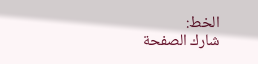الخط:
شارك الصفحة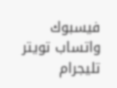فيسبوك واتساب تويتر تليجرام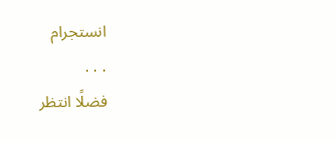انستجرام
. . .
فضلًا انتظر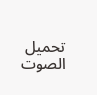تحميل الصوت